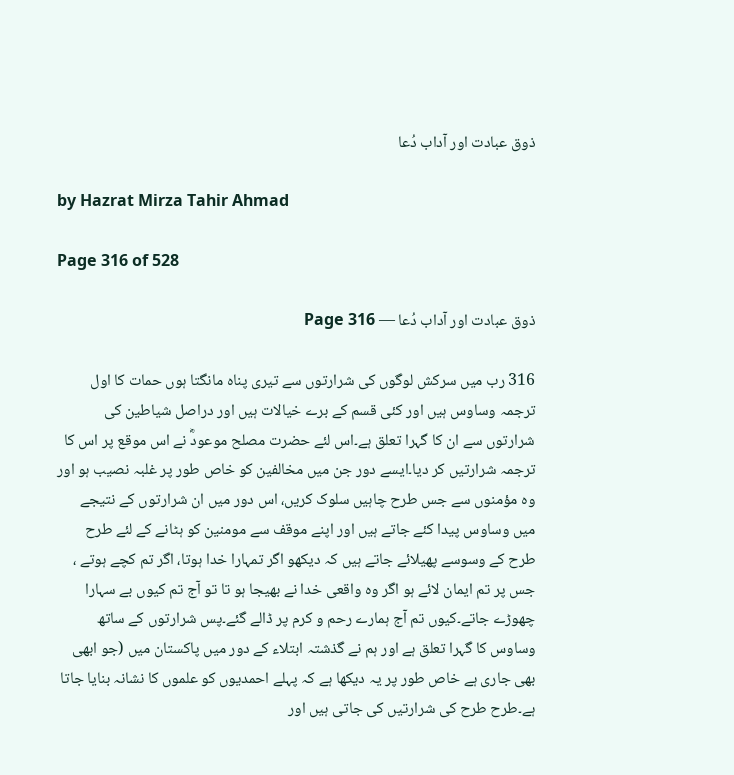ذوق عبادت اور آداب دُعا

by Hazrat Mirza Tahir Ahmad

Page 316 of 528

ذوق عبادت اور آداب دُعا — Page 316

316 رب میں سرکش لوگوں کی شرارتوں سے تیری پناہ مانگتا ہوں حمات کا اول ترجمہ وساوس ہیں اور کئی قسم کے برے خیالات ہیں اور دراصل شیاطین کی شرارتوں سے ان کا گہرا تعلق ہے۔اس لئے حضرت مصلح موعودؓ نے اس موقع پر اس کا ترجمہ شرارتیں کر دیا۔ایسے دور جن میں مخالفین کو خاص طور پر غلبہ نصیب ہو اور وہ مؤمنوں سے جس طرح چاہیں سلوک کریں، اس دور میں ان شرارتوں کے نتیجے میں وساوس پیدا کئے جاتے ہیں اور اپنے موقف سے مومنین کو ہٹانے کے لئے طرح طرح کے وسوسے پھیلائے جاتے ہیں کہ دیکھو اگر تمہارا خدا ہوتا، اگر تم کچے ہوتے ، جس پر تم ایمان لائے ہو اگر وہ واقعی خدا نے بھیجا ہو تا تو آج تم کیوں بے سہارا چھوڑے جاتے۔کیوں تم آج ہمارے رحم و کرم پر ڈالے گئے۔پس شرارتوں کے ساتھ وساوس کا گہرا تعلق ہے اور ہم نے گذشتہ ابتلاء کے دور میں پاکستان میں (جو ابھی بھی جاری ہے خاص طور پر یہ دیکھا ہے کہ پہلے احمدیوں کو علموں کا نشانہ بنایا جاتا ہے۔طرح طرح کی شرارتیں کی جاتی ہیں اور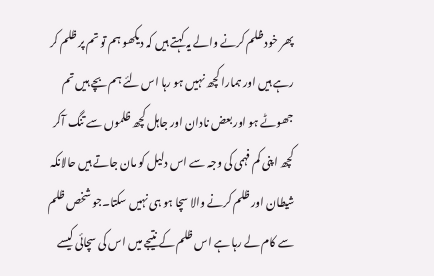پھر خود ظلم کرنے والے یہ کہتے ہیں کہ دیکھو ہم تو تم پر ظلم کر رہے ہیں اور ہمارا کچھ نہیں ہو رہا اس لئے ہم بچے ہیں تم جھوٹے ہو اور بعض نادان اور جاہل کچھ ظلموں سے تنگ آکر کچھ اپنی کم فہمی کی وجہ سے اس دلیل کو مان جاتے ہیں حالانکہ شیطان اور ظلم کرنے والا سچا ہو ہی نہیں سکتا۔جو شخص ظلم سے کام لے رہا ہے اس ظلم کے نتیجے میں اس کی سچائی کیسے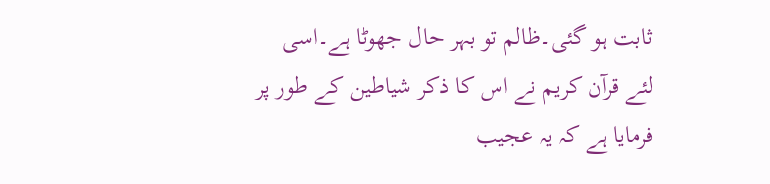ثابت ہو گئی۔ظالم تو بہر حال جھوٹا ہے۔اسی لئے قرآن کریم نے اس کا ذکر شیاطین کے طور پر فرمایا ہے کہ یہ عجیب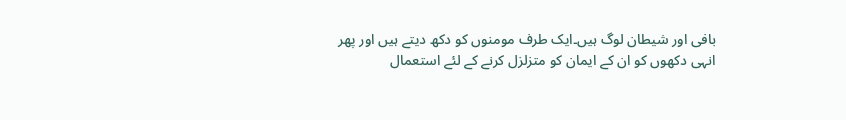بافی اور شیطان لوگ ہیں۔ایک طرف مومنوں کو دکھ دیتے ہیں اور پھر انہی دکھوں کو ان کے ایمان کو متزلزل کرنے کے لئے استعمال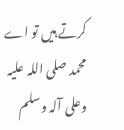کرتے ہیں تو اے محمد صلی اللہ علیہ وعلی آلہ وسلم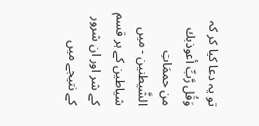تو یہ دعا کیا کر کہ وَقُل رَّبِّ أعوذبك من حممَاتِ الشَّيطنين - میں شیاطین کے ہر قسم کے شر اور ان شرور کے نتیجے میں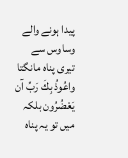پیدا ہونے والے وساوس سے تیری پناہ مانگتا واعُوذُ بِكَ رَبِّ آن يَعْضُرُون بلکہ میں تو یہ پناہ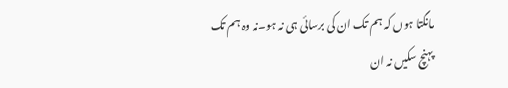مانگتا ہوں کہ ہم تک ان کی برسائی ہی نہ ہو۔نہ وہ ہم تک پہنچ سکیں نہ ان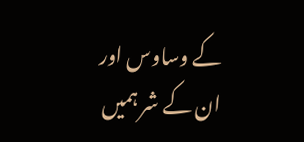کے وساوس اور ان کے شر ہمیں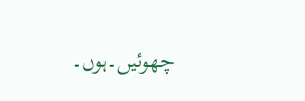چھوئیں۔ہوں۔